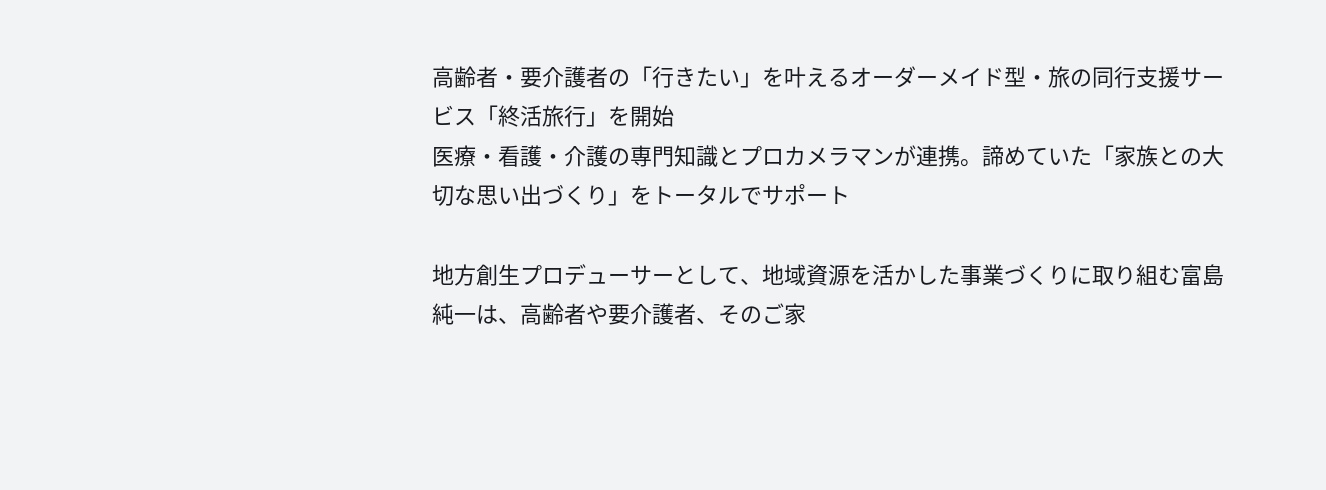高齢者・要介護者の「行きたい」を叶えるオーダーメイド型・旅の同行支援サービス「終活旅行」を開始
医療・看護・介護の専門知識とプロカメラマンが連携。諦めていた「家族との大切な思い出づくり」をトータルでサポート

地方創生プロデューサーとして、地域資源を活かした事業づくりに取り組む富島純一は、高齢者や要介護者、そのご家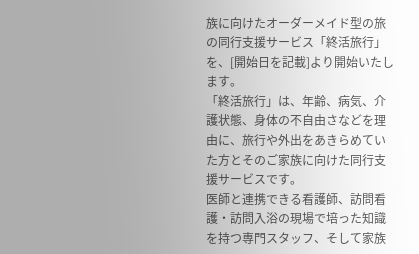族に向けたオーダーメイド型の旅の同行支援サービス「終活旅行」を、[開始日を記載]より開始いたします。
「終活旅行」は、年齢、病気、介護状態、身体の不自由さなどを理由に、旅行や外出をあきらめていた方とそのご家族に向けた同行支援サービスです。
医師と連携できる看護師、訪問看護・訪問入浴の現場で培った知識を持つ専門スタッフ、そして家族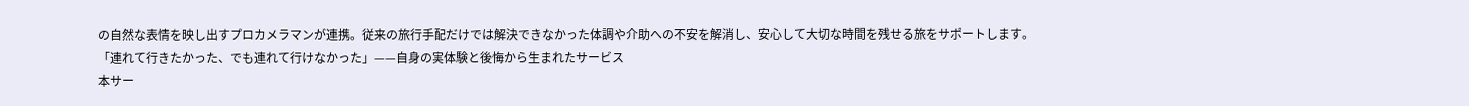の自然な表情を映し出すプロカメラマンが連携。従来の旅行手配だけでは解決できなかった体調や介助への不安を解消し、安心して大切な時間を残せる旅をサポートします。
「連れて行きたかった、でも連れて行けなかった」——自身の実体験と後悔から生まれたサービス
本サー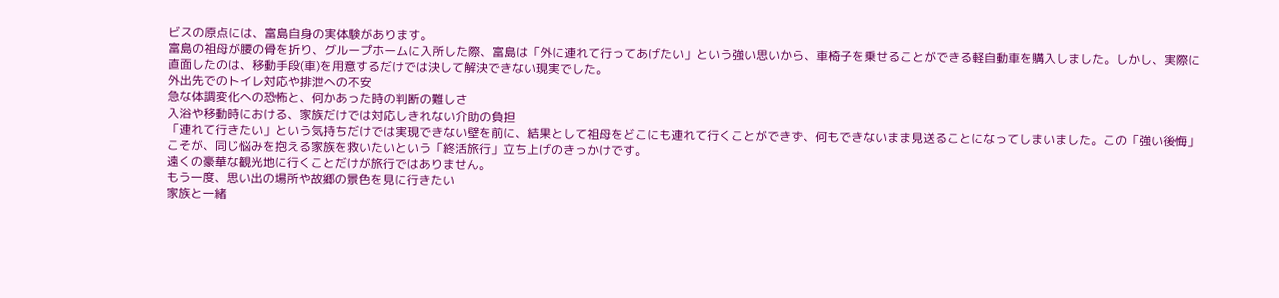ビスの原点には、富島自身の実体験があります。
富島の祖母が腰の骨を折り、グループホームに入所した際、富島は「外に連れて行ってあげたい」という強い思いから、車椅子を乗せることができる軽自動車を購入しました。しかし、実際に直面したのは、移動手段(車)を用意するだけでは決して解決できない現実でした。
外出先でのトイレ対応や排泄への不安
急な体調変化への恐怖と、何かあった時の判断の難しさ
入浴や移動時における、家族だけでは対応しきれない介助の負担
「連れて行きたい」という気持ちだけでは実現できない壁を前に、結果として祖母をどこにも連れて行くことができず、何もできないまま見送ることになってしまいました。この「強い後悔」こそが、同じ悩みを抱える家族を救いたいという「終活旅行」立ち上げのきっかけです。
遠くの豪華な観光地に行くことだけが旅行ではありません。
もう一度、思い出の場所や故郷の景色を見に行きたい
家族と一緒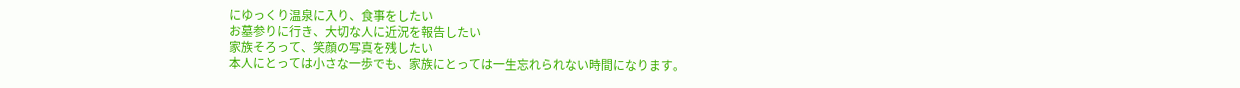にゆっくり温泉に入り、食事をしたい
お墓参りに行き、大切な人に近況を報告したい
家族そろって、笑顔の写真を残したい
本人にとっては小さな一歩でも、家族にとっては一生忘れられない時間になります。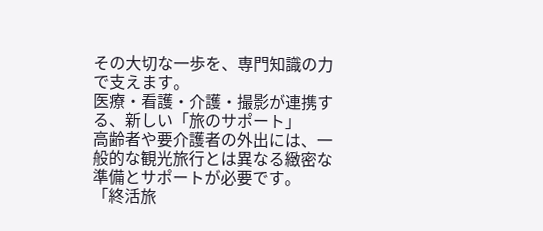その大切な一歩を、専門知識の力で支えます。
医療・看護・介護・撮影が連携する、新しい「旅のサポート」
高齢者や要介護者の外出には、一般的な観光旅行とは異なる緻密な準備とサポートが必要です。
「終活旅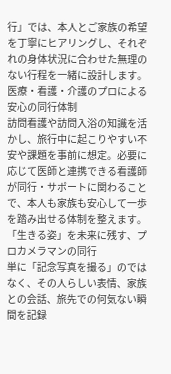行」では、本人とご家族の希望を丁寧にヒアリングし、それぞれの身体状況に合わせた無理のない行程を一緒に設計します。
医療・看護・介護のプロによる安心の同行体制
訪問看護や訪問入浴の知識を活かし、旅行中に起こりやすい不安や課題を事前に想定。必要に応じて医師と連携できる看護師が同行・サポートに関わることで、本人も家族も安心して一歩を踏み出せる体制を整えます。「生きる姿」を未来に残す、プロカメラマンの同行
単に「記念写真を撮る」のではなく、その人らしい表情、家族との会話、旅先での何気ない瞬間を記録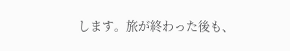します。旅が終わった後も、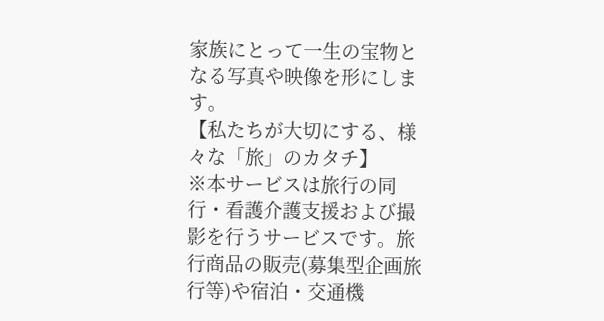家族にとって一生の宝物となる写真や映像を形にします。
【私たちが大切にする、様々な「旅」のカタチ】
※本サービスは旅行の同行・看護介護支援および撮影を行うサービスです。旅行商品の販売(募集型企画旅行等)や宿泊・交通機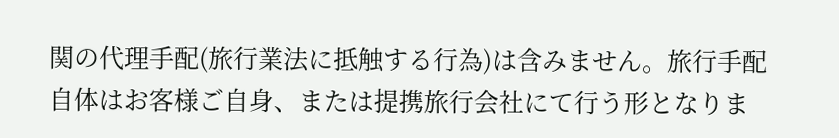関の代理手配(旅行業法に抵触する行為)は含みません。旅行手配自体はお客様ご自身、または提携旅行会社にて行う形となりま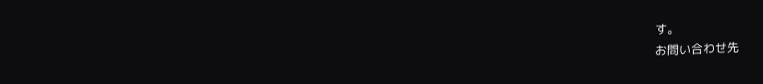す。
お問い合わせ先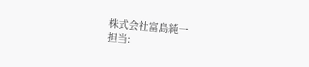株式会社富島純一
担当: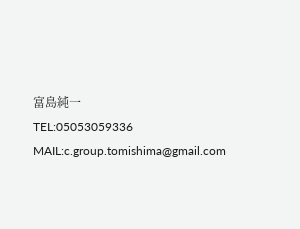富島純一
TEL:05053059336
MAIL:c.group.tomishima@gmail.com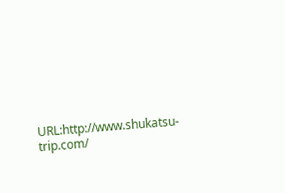URL:http://www.shukatsu-trip.com/